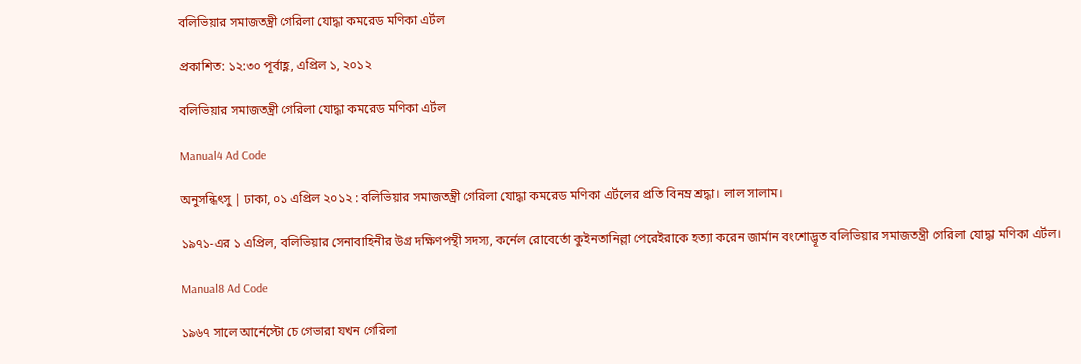বলিভিয়ার সমাজতন্ত্রী গেরিলা যোদ্ধা কমরেড মণিকা এর্টল

প্রকাশিত: ১২:৩০ পূর্বাহ্ণ, এপ্রিল ১, ২০১২

বলিভিয়ার সমাজতন্ত্রী গেরিলা যোদ্ধা কমরেড মণিকা এর্টল

Manual4 Ad Code

অনুসন্ধিৎসু | ঢাকা, ০১ এপ্রিল ২০১২ : বলিভিয়ার সমাজতন্ত্রী গেরিলা যোদ্ধা কমরেড মণিকা এর্টলের প্রতি বিনম্র শ্রদ্ধা। লাল সালাম।

১৯৭১-এর ১ এপ্রিল, বলিভিয়ার সেনাবাহিনীর উগ্র দক্ষিণপন্থী সদস্য, কর্নেল রোবের্তো কুইনতানিল্লা পেরেইরাকে হত্যা করেন জার্মান বংশোদ্ভূত বলিভিয়ার সমাজতন্ত্রী গেরিলা যোদ্ধা মণিকা এর্টল।

Manual8 Ad Code

১৯৬৭ সালে আর্নেস্টো চে গেভারা যখন গেরিলা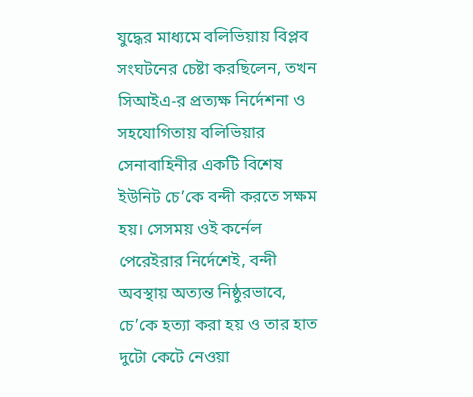যুদ্ধের মাধ্যমে বলিভিয়ায় বিপ্লব সংঘটনের চেষ্টা করছিলেন, তখন সিআইএ-র প্রত‍্যক্ষ নির্দেশনা ও সহযোগিতায় বলিভিয়ার সেনাবাহিনীর একটি বিশেষ ইউনিট চে’কে বন্দী করতে সক্ষম হয়। সেসময় ওই কর্নেল পেরেইরার নির্দেশেই, বন্দী অবস্থায় অত্যন্ত নিষ্ঠুরভাবে, চে’কে হত্যা করা হয় ও তার হাত দুটো কেটে নেওয়া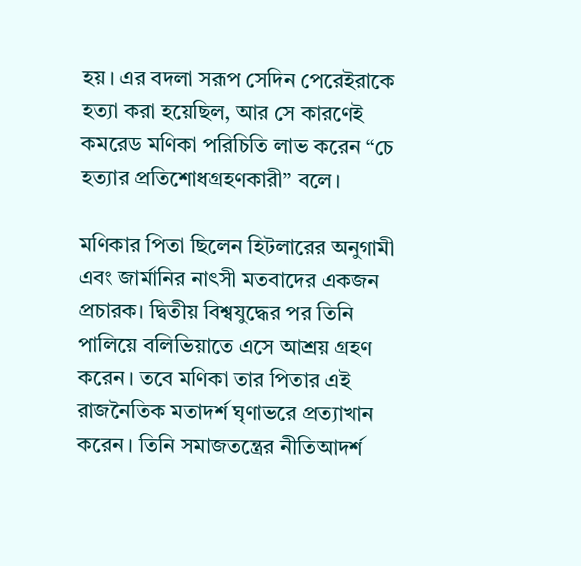হয়। এর বদলা সরূপ সেদিন পেরেইরাকে হত্যা করা হয়েছিল, আর সে কারণেই কমরেড মণিকা পরিচিতি লাভ করেন “চে হত্যার প্রতিশোধগ্রহণকারী” বলে।

মণিকার পিতা ছিলেন হিটলারের অনুগামী এবং জার্মানির নাৎসী মতবাদের একজন প্রচারক। দ্বিতীয় বিশ্বযুদ্ধের পর তিনি পালিয়ে বলিভিয়াতে এসে আশ্রয় গ্রহণ করেন। তবে মণিকা তার পিতার এই রাজনৈতিক মতাদর্শ ঘৃণাভরে প্রত‍্যাখ‍ান করেন। তিনি সমাজতন্ত্রের নীতিআদর্শ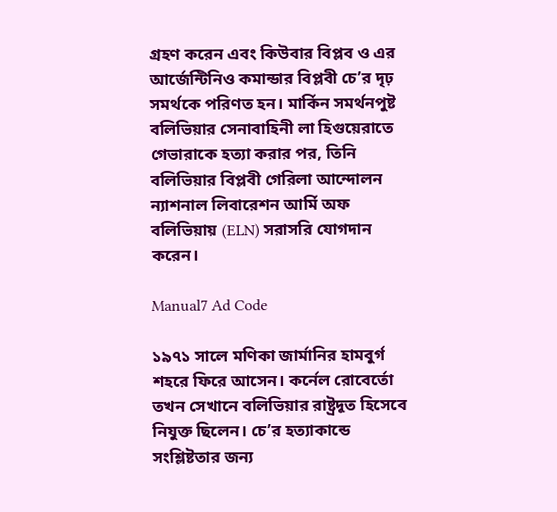গ্রহণ করেন এবং কিউবার বিপ্লব ও এর আর্জেন্টিনিও কমান্ডার বিপ্লবী চে’র দৃঢ় সমর্থকে পরিণত হন। মার্কিন সমর্থনপুষ্ট বলিভিয়ার সেনাবাহিনী লা হিগুয়েরাতে গেভারাকে হত‍্যা করার পর, তিনি বলিভিয়ার বিপ্লবী গেরিলা আন্দোলন ন‍্যাশনাল লিবারেশন আর্মি অফ বলিভিয়ায় (ELN) সরাসরি যোগদান করেন।

Manual7 Ad Code

১৯৭১ সালে মণিকা জার্মানির হামবুর্গ শহরে ফিরে আসেন। কর্নেল রোবের্তো তখন সেখানে বলিভিয়ার রাষ্ট্রদূত হিসেবে নিযুক্ত ছিলেন। চে’র হত‍্যাকান্ডে সংশ্লিষ্টতার জন্য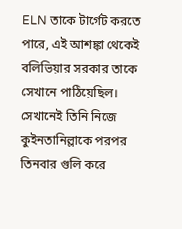ELN তাকে টার্গেট করতে পারে, এই আশঙ্কা থেকেই বলিভিয়ার সরকার তাকে সেখানে পাঠিয়েছিল। সেখানেই তিনি নিজে কুইনতানিল্লাকে পরপর তিনবার গুলি করে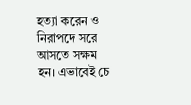হত্যা করেন ও নিরাপদে সরে আসতে সক্ষম হন। এভাবেই চে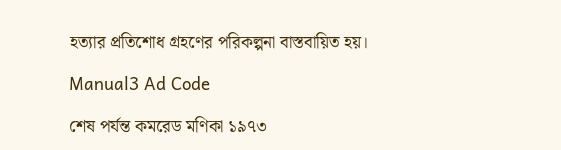হত‍্যার প্রতিশোধ গ্রহণের পরিকল্পনা বাস্তবায়িত হয়।

Manual3 Ad Code

শেষ পর্যন্ত কমরেড মণিকা ১৯৭৩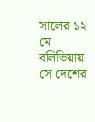সালের ১২ মে বলিভিয়ায় সে দেশের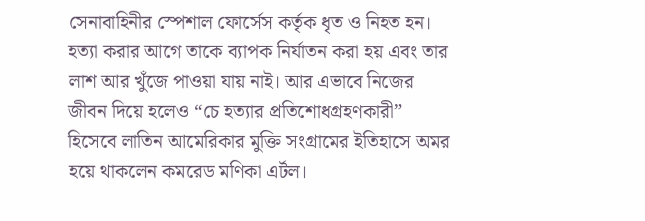সেনাবাহিনীর স্পেশাল ফোর্সেস কর্তৃক ধৃত ও নিহত হন। হত্যা করার আগে তাকে ব‍্যাপক নির্যাতন করা হয় এবং তার লাশ আর খুঁজে পাওয়া যায় নাই। আর এভাবে নিজের জীবন দিয়ে হলেও “চে হত‍্যার প্রতিশোধগ্রহণকারী” হিসেবে লাতিন আমেরিকার মুক্তি সংগ্রামের ইতিহাসে অমর হয়ে থাকলেন কমরেড মণিকা এর্টল।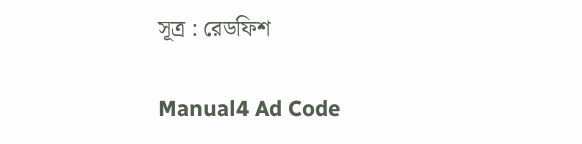সূত্র : রেডফিশ

Manual4 Ad Code